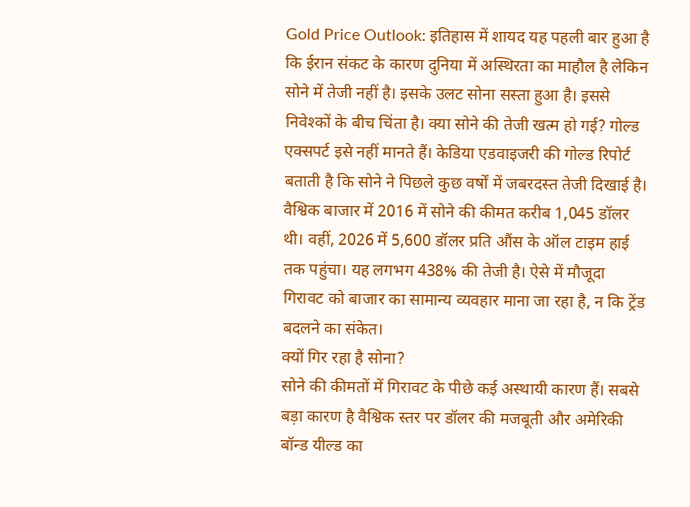Gold Price Outlook: इतिहास में शायद यह पहली बार हुआ है कि ईरान संकट के कारण दुनिया में अस्थिरता का माहौल है लेकिन सोने में तेजी नहीं है। इसके उलट सोना सस्ता हुआ है। इससे निवेश्कों के बीच चिंता है। क्या सोने की तेजी खत्म हो गई? गोल्ड एक्सपर्ट इसे नहीं मानते हैं। केडिया एडवाइजरी की गोल्ड रिपोर्ट बताती है कि सोने ने पिछले कुछ वर्षों में जबरदस्त तेजी दिखाई है। वैश्विक बाजार में 2016 में सोने की कीमत करीब 1,045 डॉलर थी। वहीं, 2026 में 5,600 डॉलर प्रति औंस के ऑल टाइम हाई तक पहुंचा। यह लगभग 438% की तेजी है। ऐसे में मौजूदा गिरावट को बाजार का सामान्य व्यवहार माना जा रहा है, न कि ट्रेंड बदलने का संकेत।
क्यों गिर रहा है सोना?
सोने की कीमतों में गिरावट के पीछे कई अस्थायी कारण हैं। सबसे बड़ा कारण है वैश्विक स्तर पर डॉलर की मजबूती और अमेरिकी बॉन्ड यील्ड का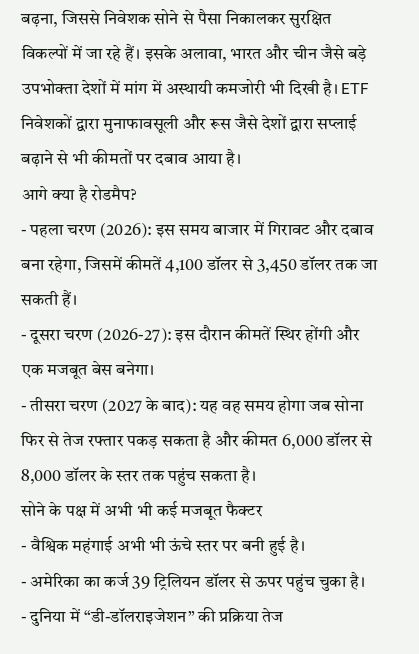बढ़ना, जिससे निवेशक सोने से पैसा निकालकर सुरक्षित विकल्पों में जा रहे हैं। इसके अलावा, भारत और चीन जैसे बड़े उपभोक्ता देशों में मांग में अस्थायी कमजोरी भी दिखी है। ETF निवेशकों द्वारा मुनाफावसूली और रूस जैसे देशों द्वारा सप्लाई बढ़ाने से भी कीमतों पर दबाव आया है।
आगे क्या है रोडमैप?
- पहला चरण (2026): इस समय बाजार में गिरावट और दबाव बना रहेगा, जिसमें कीमतें 4,100 डॉलर से 3,450 डॉलर तक जा सकती हैं।
- दूसरा चरण (2026-27): इस दौरान कीमतें स्थिर होंगी और एक मजबूत बेस बनेगा।
- तीसरा चरण (2027 के बाद): यह वह समय होगा जब सोना फिर से तेज रफ्तार पकड़ सकता है और कीमत 6,000 डॉलर से 8,000 डॉलर के स्तर तक पहुंच सकता है।
सोने के पक्ष में अभी भी कई मजबूत फैक्टर
- वैश्विक महंगाई अभी भी ऊंचे स्तर पर बनी हुई है।
- अमेरिका का कर्ज 39 ट्रिलियन डॉलर से ऊपर पहुंच चुका है।
- दुनिया में “डी-डॉलराइजेशन” की प्रक्रिया तेज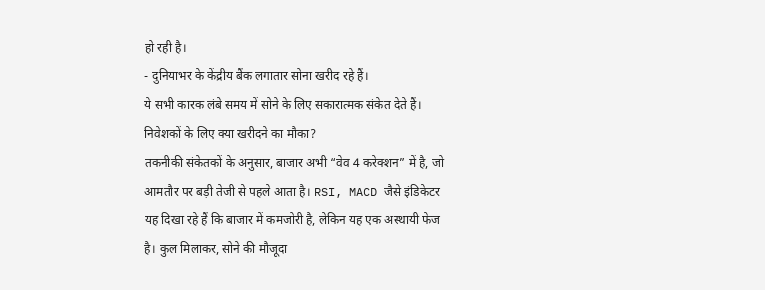हो रही है।
- दुनियाभर के केंद्रीय बैंक लगातार सोना खरीद रहे हैं।
ये सभी कारक लंबे समय में सोने के लिए सकारात्मक संकेत देते हैं।
निवेशकों के लिए क्या खरीदने का मौका?
तकनीकी संकेतकों के अनुसार, बाजार अभी “वेव 4 करेक्शन” में है, जो आमतौर पर बड़ी तेजी से पहले आता है। RSI, MACD जैसे इंडिकेटर यह दिखा रहे हैं कि बाजार में कमजोरी है, लेकिन यह एक अस्थायी फेज है। कुल मिलाकर, सोने की मौजूदा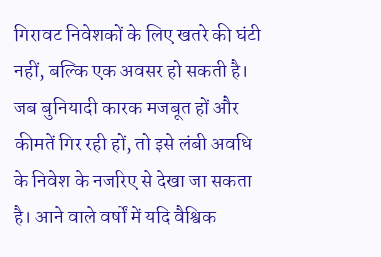गिरावट निवेशकों के लिए खतरे की घंटी नहीं, बल्कि एक अवसर हो सकती है। जब बुनियादी कारक मजबूत हों और कीमतें गिर रही हों, तो इसे लंबी अवधि के निवेश के नजरिए से देखा जा सकता है। आने वाले वर्षों में यदि वैश्विक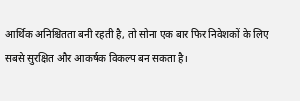आर्थिक अनिश्चितता बनी रहती है, तो सोना एक बार फिर निवेशकों के लिए सबसे सुरक्षित और आकर्षक विकल्प बन सकता है।